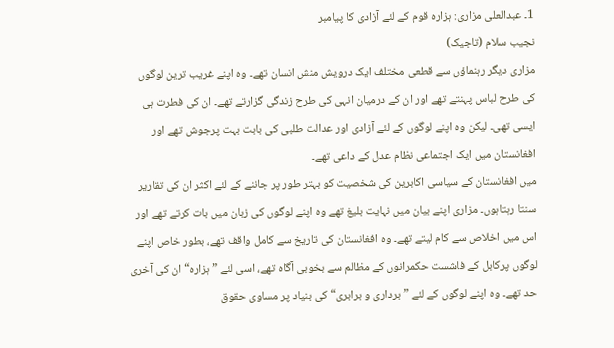1۔ عبدالعلی مزاری: ہزارہ قوم کے لئے آزادی کا پیامبر
نجیب سلام (تاجیک)
مزاری دیگر رہنماؤں سے قطعی مختلف ایک درویش منش انسان تھے۔ وہ اپنے غریب ترین لوگوں کی طرح لباس پہنتے تھے اور ان کے درمیان انہی کی طرح زندگی گزارتے تھے۔ ان کی فطرت ہی ایسی تھی۔ لیکن وہ اپنے لوگوں کے لئے آزادی اور عدالت طلبی کی بابت بہت پرجوش تھے اور افغانستان میں ایک اجتماعی نظام عدل کے داعی تھے۔
میں افغانستان کے سیاسی اکابرین کی شخصیت کو بہتر طور پر جاننے کے لئے اکثر ان کی تقاریر سنتا رہتاہوں۔ مزاری اپنے بیان میں نہایت بلیغ تھے وہ اپنے لوگوں کی زبان میں بات کرتے تھے اور اس میں اخلاص سے کام لیتے تھے۔ وہ افغانستان کی تاریخ سے کامل واقف تھے، بطور خاص اپنے لوگوں پرکابل کے فاشست حکمرانوں کے مظالم سے بخوبی آگاہ تھے، اسی لئے ”ہزارہ“ ان کی آخری حد تھے۔ وہ اپنے لوگوں کے لئے ”برداری و برابری“ کی بنیاد پر مساوی حقوق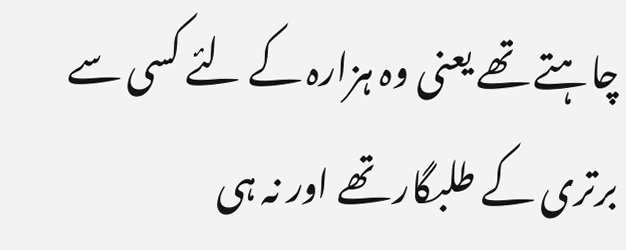چاہتے تھے یعنی وہ ہزارہ کے لئے کسی سے برتری کے طلبگار تھے اور نہ ہی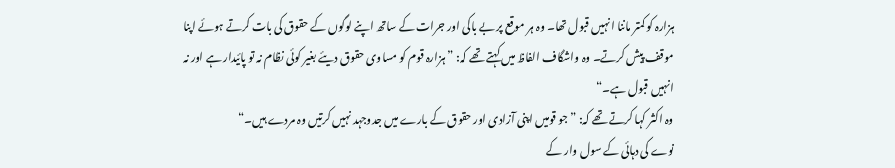ہزارہ کو کمتر ماننا انہیں قبول تھا۔ وہ ہر موقع پر بے باکی اور جرات کے ساتھ اپنے لوگوں کے حقوق کی بات کرتے ہوئے اپنا موقف پیش کرتے۔ وہ واشگاف الفاظ میں کہتے تھے کہ: ”ہزارہ قوم کو مساوی حقوق دیئے بغیر کوئی نظام نہ تو پائیدار ہے اور نہ انہیں قبول ہے۔“
وہ اکثر کہا کرتے تھے کہ: ”جو قومیں اپنی آزادی اور حقوق کے بارے میں جدوجہد نہیں کرتیں وہ مردے ہیں۔“
نوے کی دہائی کے سول وار کے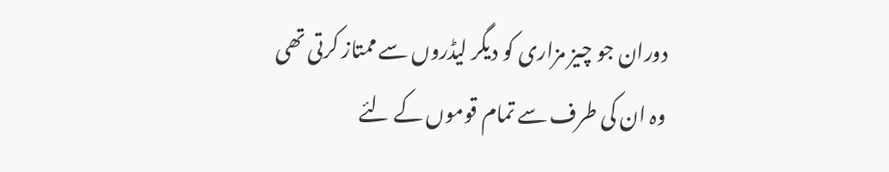دوران جو چیز مزاری کو دیگر لیڈروں سے ممتاز کرتی تھی وہ ان کی طرف سے تمام قوموں کے لئے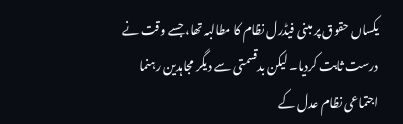یکساں حقوق پر مبنی فیڈرل نظام کا مطالبہ تھا، جسے وقت نے درست ثابت کردیا۔ لیکن بدقسمتی سے دیگر مجاہدین رہنما اجتماعی نظام عدل کے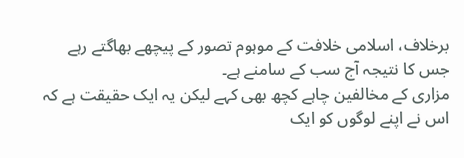برخلاف، اسلامی خلافت کے موہوم تصور کے پیچھے بھاگتے رہے جس کا نتیجہ آج سب کے سامنے ہے۔
مزاری کے مخالفین چاہے کچھ بھی کہے لیکن یہ ایک حقیقت ہے کہ اس نے اپنے لوگوں کو ایک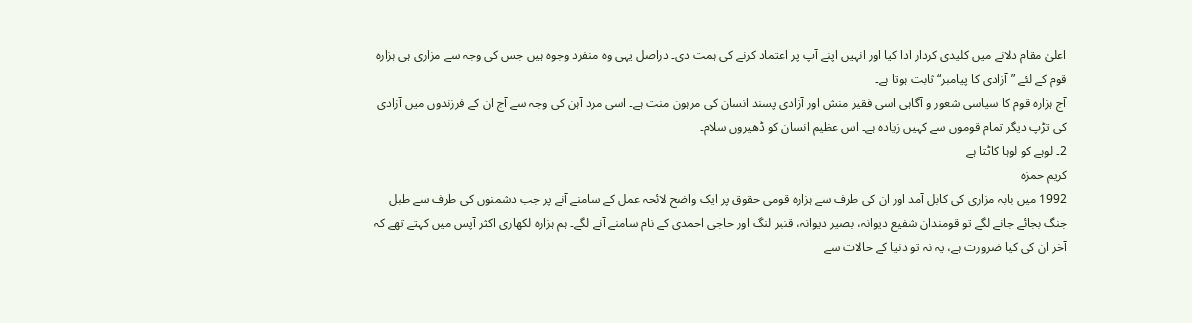اعلیٰ مقام دلانے میں کلیدی کردار ادا کیا اور انہیں اپنے آپ پر اعتماد کرنے کی ہمت دی۔ دراصل یہی وہ منفرد وجوہ ہیں جس کی وجہ سے مزاری ہی ہزارہ قوم کے لئے ”آزادی کا پیامبر“ ثابت ہوتا ہے۔
آج ہزارہ قوم کا سیاسی شعور و آگاہی اسی فقیر منش اور آزادی پسند انسان کی مرہون منت ہے۔ اسی مرد آہن کی وجہ سے آج ان کے فرزندوں میں آزادی کی تڑپ دیگر تمام قوموں سے کہیں زیادہ ہے۔ اس عظیم انسان کو ڈھیروں سلام۔
2۔ لوہے کو لوہا کاٹتا ہے
کریم حمزہ
1992 میں بابہ مزاری کی کابل آمد اور ان کی طرف سے ہزارہ قومی حقوق پر ایک واضح لائحہ عمل کے سامنے آنے پر جب دشمنوں کی طرف سے طبل جنگ بجائے جانے لگے تو قومندان شفیع دیوانہ، بصیر دیوانہ، قنبر لنگ اور حاجی احمدی کے نام سامنے آنے لگے۔ ہم ہزارہ لکھاری اکثر آپس میں کہتے تھے کہ آخر ان کی کیا ضرورت ہے، یہ نہ تو دنیا کے حالات سے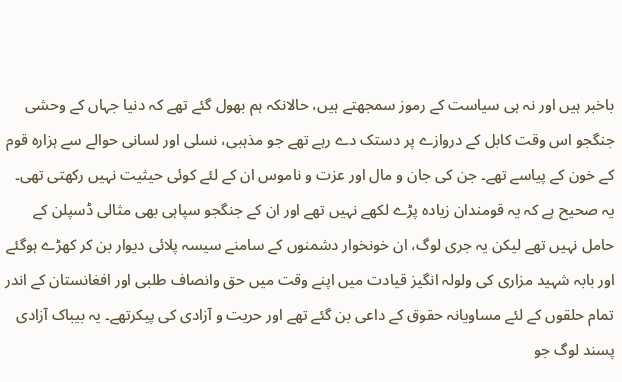باخبر ہیں اور نہ ہی سیاست کے رموز سمجھتے ہیں، حالانکہ ہم بھول گئے تھے کہ دنیا جہاں کے وحشی جنگجو اس وقت کابل کے دروازے پر دستک دے رہے تھے جو مذہبی، نسلی اور لسانی حوالے سے ہزارہ قوم کے خون کے پیاسے تھے۔ جن کی جان و مال اور عزت و ناموس ان کے لئے کوئی حیثیت نہیں رکھتی تھی۔
یہ صحیح ہے کہ یہ قومندان زیادہ پڑے لکھے نہیں تھے اور ان کے جنگجو سپاہی بھی مثالی ڈسپلن کے حامل نہیں تھے لیکن یہ جری لوگ، ان خونخوار دشمنوں کے سامنے سیسہ پلائی دیوار بن کر کھڑے ہوگئے اور بابہ شہید مزاری کی ولولہ انگیز قیادت میں اپنے وقت میں حق وانصاف طلبی اور افغانستان کے اندر تمام حلقوں کے لئے مساویانہ حقوق کے داعی بن گئے تھے اور حریت و آزادی کی پیکرتھے۔ یہ بیباک آزادی پسند لوگ جو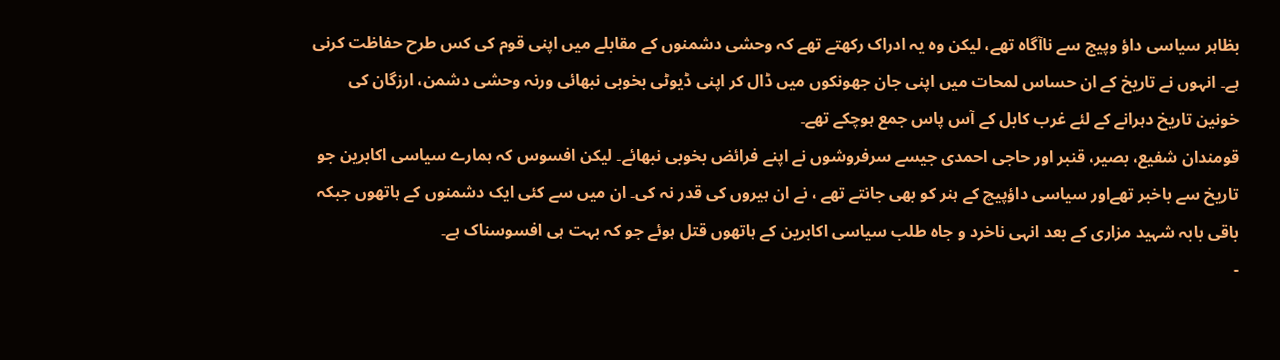بظاہر سیاسی داؤ وپیج سے ناآگاہ تھے، لیکن وہ یہ ادراک رکھتے تھے کہ وحشی دشمنوں کے مقابلے میں اپنی قوم کی کس طرح حفاظت کرنی ہے۔ انہوں نے تاریخ کے ان حساس لمحات میں اپنی جان جھونکوں میں ڈال کر اپنی ڈیوٹی بخوبی نبھائی ورنہ وحشی دشمن، ارزگان کی خونین تاریخ دہرانے کے لئے غرب کابل کے آس پاس جمع ہوچکے تھے۔
قومندان شفیع، بصیر، قنبر اور حاجی احمدی جیسے سرفروشوں نے اپنے فرائض بخوبی نبھائے۔ لیکن افسوس کہ ہمارے سیاسی اکابرین جو تاریخ سے باخبر تھےاور سیاسی داؤپیچ کے ہنر کو بھی جانتے تھے ، نے ان ہیروں کی قدر نہ کی۔ ان میں سے کئی ایک دشمنوں کے ہاتھوں جبکہ باقی بابہ شہید مزاری کے بعد انہی ناخرد و جاہ طلب سیاسی اکابرین کے ہاتھوں قتل ہوئے جو کہ بہت ہی افسوسناک ہے۔
-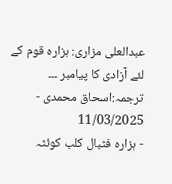عبدالعلی مزاری: ہزارہ قوم کے لئے آزادی کا پیامبر ۔۔۔ ترجمہ:اسحاق محمدی - 11/03/2025
- ہزارہ فٹبال کلب کوئٹہ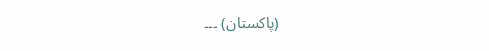(پاکستان) ۔۔۔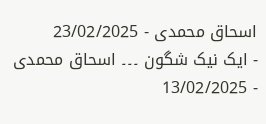اسحاق محمدی - 23/02/2025
- ایک نیک شگون ۔۔۔ اسحاق محمدی - 13/02/2025